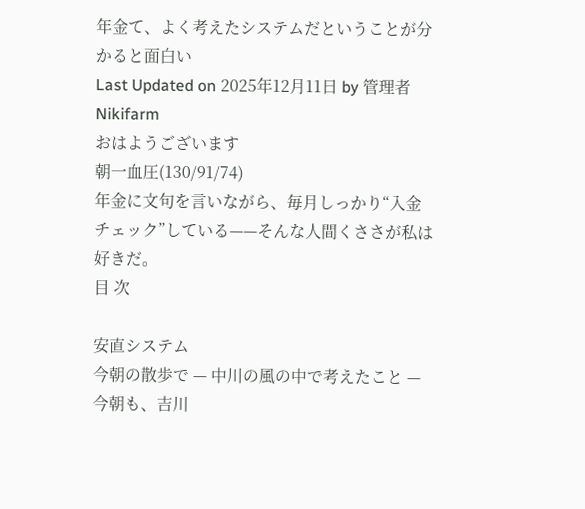年金て、よく考えたシステムだということが分かると面白い
Last Updated on 2025年12月11日 by 管理者 Nikifarm
おはようございます
朝一血圧(130/91/74)
年金に文句を言いながら、毎月しっかり“入金チェック”している——そんな人間くささが私は好きだ。
目 次

安直システム
今朝の散歩で — 中川の風の中で考えたこと —
今朝も、吉川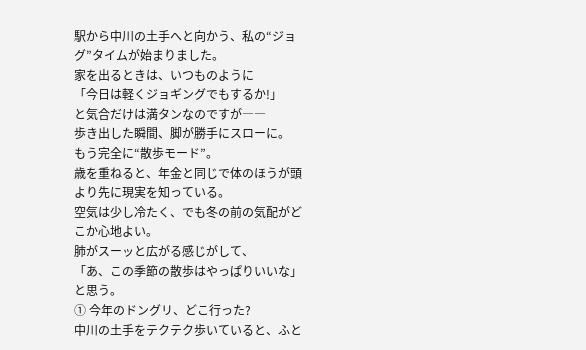駅から中川の土手へと向かう、私の“ジョグ”タイムが始まりました。
家を出るときは、いつものように
「今日は軽くジョギングでもするか!」
と気合だけは満タンなのですが――
歩き出した瞬間、脚が勝手にスローに。
もう完全に“散歩モード”。
歳を重ねると、年金と同じで体のほうが頭より先に現実を知っている。
空気は少し冷たく、でも冬の前の気配がどこか心地よい。
肺がスーッと広がる感じがして、
「あ、この季節の散歩はやっぱりいいな」
と思う。
① 今年のドングリ、どこ行った?
中川の土手をテクテク歩いていると、ふと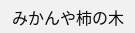みかんや柿の木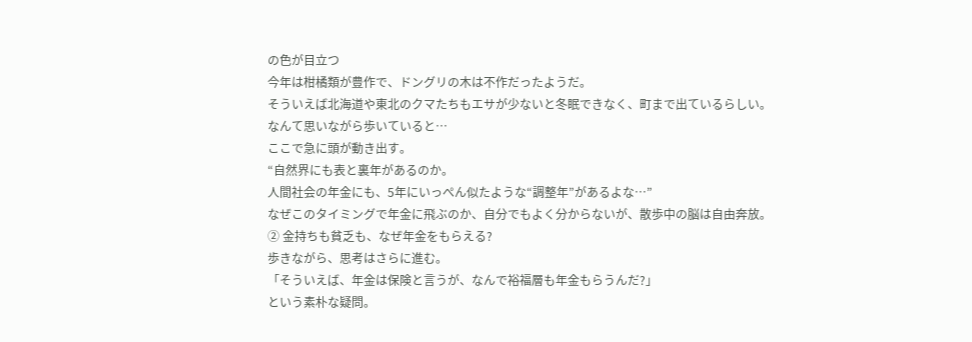の色が目立つ
今年は柑橘類が豊作で、ドングリの木は不作だったようだ。
そういえば北海道や東北のクマたちもエサが少ないと冬眠できなく、町まで出ているらしい。
なんて思いながら歩いていると…
ここで急に頭が動き出す。
“自然界にも表と裏年があるのか。
人間社会の年金にも、5年にいっぺん似たような“調整年”があるよな…”
なぜこのタイミングで年金に飛ぶのか、自分でもよく分からないが、散歩中の脳は自由奔放。
② 金持ちも貧乏も、なぜ年金をもらえる?
歩きながら、思考はさらに進む。
「そういえば、年金は保険と言うが、なんで裕福層も年金もらうんだ?」
という素朴な疑問。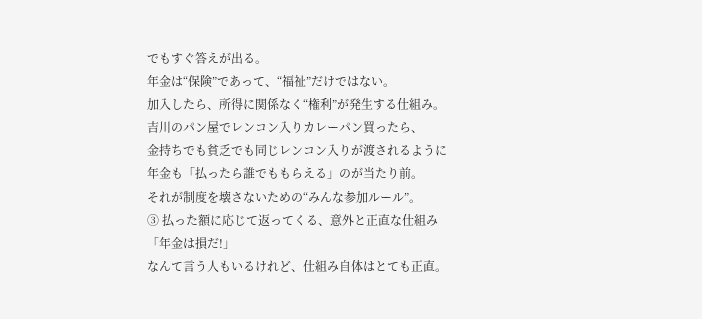でもすぐ答えが出る。
年金は“保険”であって、“福祉”だけではない。
加入したら、所得に関係なく“権利”が発生する仕組み。
吉川のパン屋でレンコン入りカレーパン買ったら、
金持ちでも貧乏でも同じレンコン入りが渡されるように
年金も「払ったら誰でももらえる」のが当たり前。
それが制度を壊さないための“みんな参加ルール”。
③ 払った額に応じて返ってくる、意外と正直な仕組み
「年金は損だ!」
なんて言う人もいるけれど、仕組み自体はとても正直。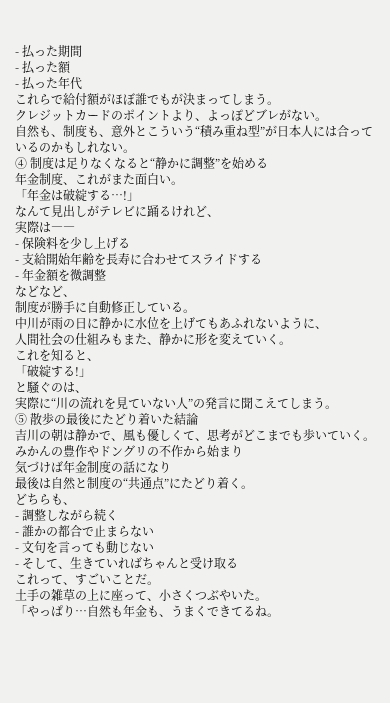- 払った期間
- 払った額
- 払った年代
これらで給付額がほぼ誰でもが決まってしまう。
クレジットカードのポイントより、よっぽどブレがない。
自然も、制度も、意外とこういう“積み重ね型”が日本人には合っているのかもしれない。
④ 制度は足りなくなると“静かに調整”を始める
年金制度、これがまた面白い。
「年金は破綻する…!」
なんて見出しがテレビに踊るけれど、
実際は――
- 保険料を少し上げる
- 支給開始年齢を長寿に合わせてスライドする
- 年金額を微調整
などなど、
制度が勝手に自動修正している。
中川が雨の日に静かに水位を上げてもあふれないように、
人間社会の仕組みもまた、静かに形を変えていく。
これを知ると、
「破綻する!」
と騒ぐのは、
実際に“川の流れを見ていない人”の発言に聞こえてしまう。
⑤ 散歩の最後にたどり着いた結論
吉川の朝は静かで、風も優しくて、思考がどこまでも歩いていく。
みかんの豊作やドングリの不作から始まり
気づけば年金制度の話になり
最後は自然と制度の“共通点”にたどり着く。
どちらも、
- 調整しながら続く
- 誰かの都合で止まらない
- 文句を言っても動じない
- そして、生きていればちゃんと受け取る
これって、すごいことだ。
土手の雑草の上に座って、小さくつぶやいた。
「やっぱり…自然も年金も、うまくできてるね。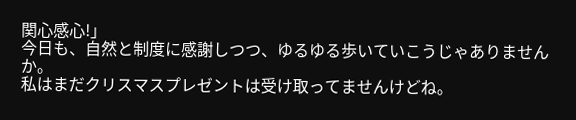関心感心!」
今日も、自然と制度に感謝しつつ、ゆるゆる歩いていこうじゃありませんか。
私はまだクリスマスプレゼントは受け取ってませんけどね。